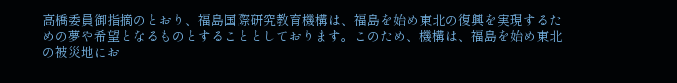高橋委員御指摘のとおり、福島国際研究教育機構は、福島を始め東北の復興を実現するための夢や希望となるものとすることとしております。このため、機構は、福島を始め東北の被災地にお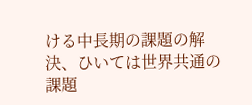ける中長期の課題の解決、ひいては世界共通の課題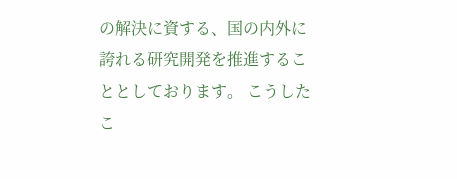の解決に資する、国の内外に誇れる研究開発を推進することとしております。 こうしたこ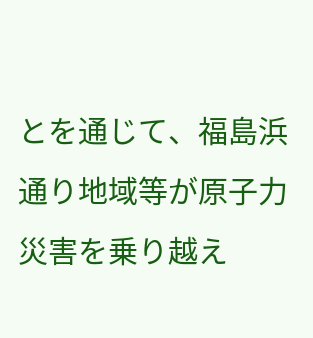とを通じて、福島浜通り地域等が原子力災害を乗り越え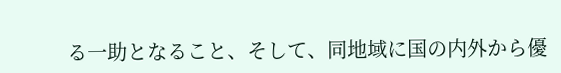る一助となること、そして、同地域に国の内外から優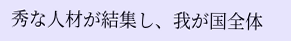秀な人材が結集し、我が国全体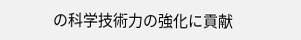の科学技術力の強化に貢献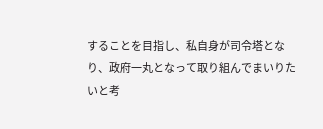することを目指し、私自身が司令塔となり、政府一丸となって取り組んでまいりたいと考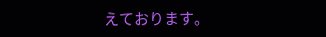えております。